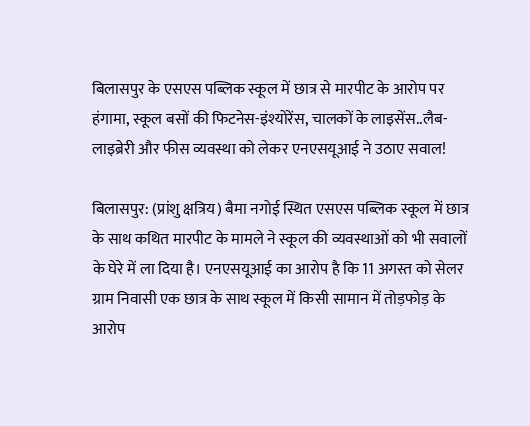बिलासपुर के एसएस पब्लिक स्कूल में छात्र से मारपीट के आरोप पर हंगामा, स्कूल बसों की फिटनेस-इंश्योरेंस, चालकों के लाइसेंस..लैब-लाइब्रेरी और फीस व्यवस्था को लेकर एनएसयूआई ने उठाए सवाल!

बिलासपुर: (प्रांशु क्षत्रिय) बैमा नगोई स्थित एसएस पब्लिक स्कूल में छात्र के साथ कथित मारपीट के मामले ने स्कूल की व्यवस्थाओं को भी सवालों के घेरे में ला दिया है। एनएसयूआई का आरोप है कि 11 अगस्त को सेलर ग्राम निवासी एक छात्र के साथ स्कूल में किसी सामान में तोड़फोड़ के आरोप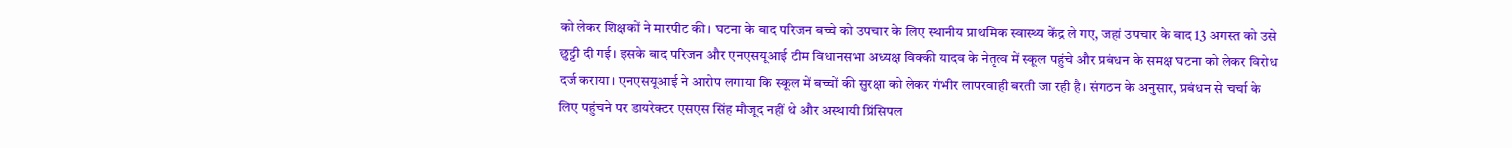को लेकर शिक्षकों ने मारपीट की। घटना के बाद परिजन बच्चे को उपचार के लिए स्थानीय प्राथमिक स्वास्थ्य केंद्र ले गए, जहां उपचार के बाद 13 अगस्त को उसे छुट्टी दी गई। इसके बाद परिजन और एनएसयूआई टीम विधानसभा अध्यक्ष विक्की यादव के नेतृत्व में स्कूल पहुंचे और प्रबंधन के समक्ष घटना को लेकर विरोध दर्ज कराया। एनएसयूआई ने आरोप लगाया कि स्कूल में बच्चों की सुरक्षा को लेकर गंभीर लापरवाही बरती जा रही है। संगठन के अनुसार, प्रबंधन से चर्चा के लिए पहुंचने पर डायरेक्टर एसएस सिंह मौजूद नहीं थे और अस्थायी प्रिंसिपल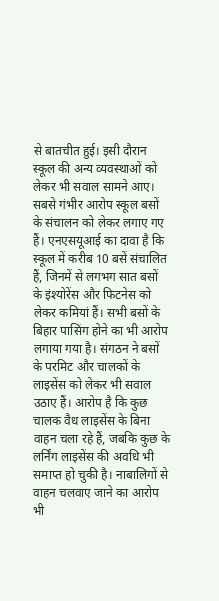से बातचीत हुई। इसी दौरान स्कूल की अन्य व्यवस्थाओं को लेकर भी सवाल सामने आए। सबसे गंभीर आरोप स्कूल बसों के संचालन को लेकर लगाए गए हैं। एनएसयूआई का दावा है कि स्कूल में करीब 10 बसें संचालित हैं, जिनमें से लगभग सात बसों के इंश्योरेंस और फिटनेस को लेकर कमियां हैं। सभी बसों के बिहार पासिंग होने का भी आरोप लगाया गया है। संगठन ने बसों के परमिट और चालकों के लाइसेंस को लेकर भी सवाल उठाए हैं। आरोप है कि कुछ चालक वैध लाइसेंस के बिना वाहन चला रहे हैं, जबकि कुछ के लर्निंग लाइसेंस की अवधि भी समाप्त हो चुकी है। नाबालिगों से वाहन चलवाए जाने का आरोप भी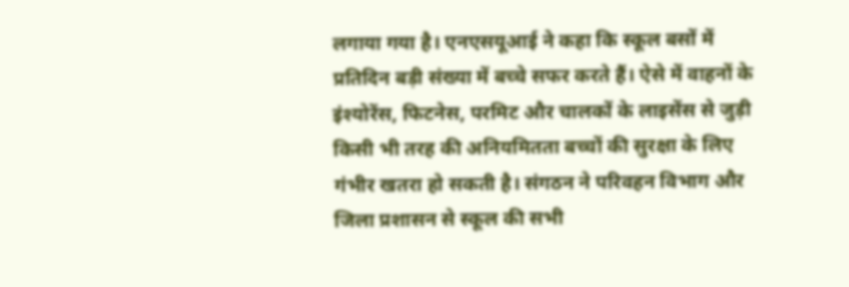लगाया गया है। एनएसयूआई ने कहा कि स्कूल बसों में प्रतिदिन बड़ी संख्या में बच्चे सफर करते हैं। ऐसे में वाहनों के इंश्योरेंस, फिटनेस, परमिट और चालकों के लाइसेंस से जुड़ी किसी भी तरह की अनियमितता बच्चों की सुरक्षा के लिए गंभीर खतरा हो सकती है। संगठन ने परिवहन विभाग और जिला प्रशासन से स्कूल की सभी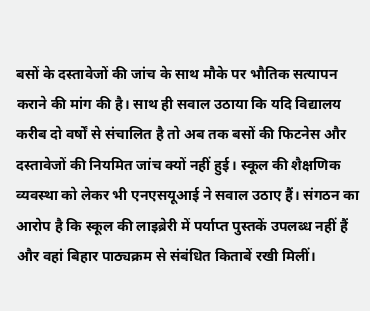बसों के दस्तावेजों की जांच के साथ मौके पर भौतिक सत्यापन कराने की मांग की है। साथ ही सवाल उठाया कि यदि विद्यालय करीब दो वर्षों से संचालित है तो अब तक बसों की फिटनेस और दस्तावेजों की नियमित जांच क्यों नहीं हुई। स्कूल की शैक्षणिक व्यवस्था को लेकर भी एनएसयूआई ने सवाल उठाए हैं। संगठन का आरोप है कि स्कूल की लाइब्रेरी में पर्याप्त पुस्तकें उपलब्ध नहीं हैं और वहां बिहार पाठ्यक्रम से संबंधित किताबें रखी मिलीं।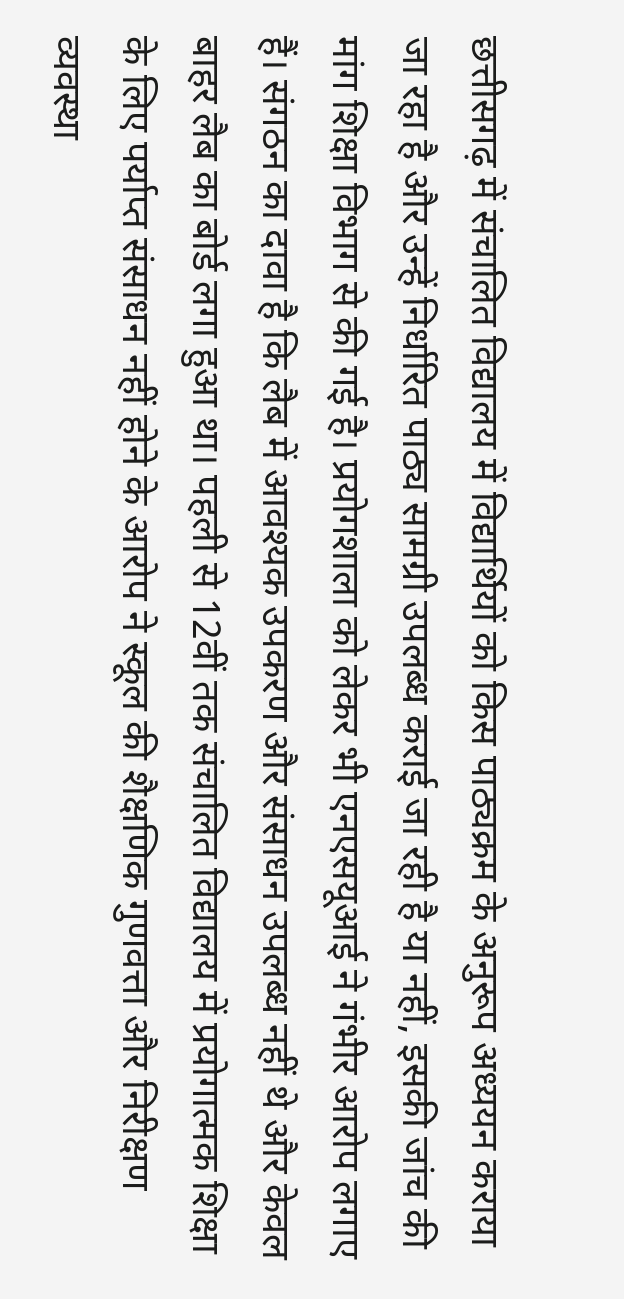छत्तीसगढ़ में संचालित विद्यालय में विद्यार्थियों को किस पाठ्यक्रम के अनुरूप अध्ययन कराया जा रहा है और उन्हें निर्धारित पाठ्य सामग्री उपलब्ध कराई जा रही है या नहीं, इसकी जांच की मांग शिक्षा विभाग से की गई है। प्रयोगशाला को लेकर भी एनएसयूआई ने गंभीर आरोप लगाए हैं। संगठन का दावा है कि लैब में आवश्यक उपकरण और संसाधन उपलब्ध नहीं थे और केवल बाहर लैब का बोर्ड लगा हुआ था। पहली से 12वीं तक संचालित विद्यालय में प्रयोगात्मक शिक्षा के लिए पर्याप्त संसाधन नहीं होने के आरोप ने स्कूल की शैक्षणिक गुणवत्ता और निरीक्षण व्यवस्था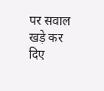पर सवाल खड़े कर दिए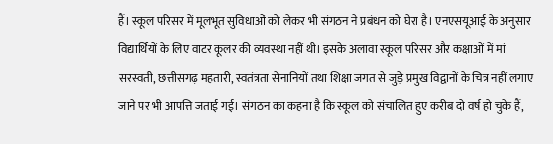हैं। स्कूल परिसर में मूलभूत सुविधाओं को लेकर भी संगठन ने प्रबंधन को घेरा है। एनएसयूआई के अनुसार विद्यार्थियों के लिए वाटर कूलर की व्यवस्था नहीं थी। इसके अलावा स्कूल परिसर और कक्षाओं में मां सरस्वती, छत्तीसगढ़ महतारी, स्वतंत्रता सेनानियों तथा शिक्षा जगत से जुड़े प्रमुख विद्वानों के चित्र नहीं लगाए जाने पर भी आपत्ति जताई गई। संगठन का कहना है कि स्कूल को संचालित हुए करीब दो वर्ष हो चुके हैं,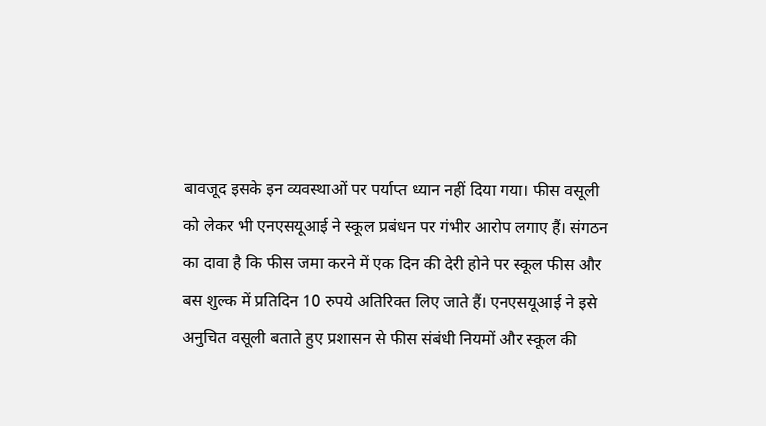बावजूद इसके इन व्यवस्थाओं पर पर्याप्त ध्यान नहीं दिया गया। फीस वसूली को लेकर भी एनएसयूआई ने स्कूल प्रबंधन पर गंभीर आरोप लगाए हैं। संगठन का दावा है कि फीस जमा करने में एक दिन की देरी होने पर स्कूल फीस और बस शुल्क में प्रतिदिन 10 रुपये अतिरिक्त लिए जाते हैं। एनएसयूआई ने इसे अनुचित वसूली बताते हुए प्रशासन से फीस संबंधी नियमों और स्कूल की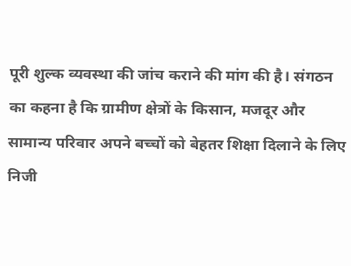पूरी शुल्क व्यवस्था की जांच कराने की मांग की है। संगठन का कहना है कि ग्रामीण क्षेत्रों के किसान, मजदूर और सामान्य परिवार अपने बच्चों को बेहतर शिक्षा दिलाने के लिए निजी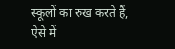स्कूलों का रुख करते हैं, ऐसे में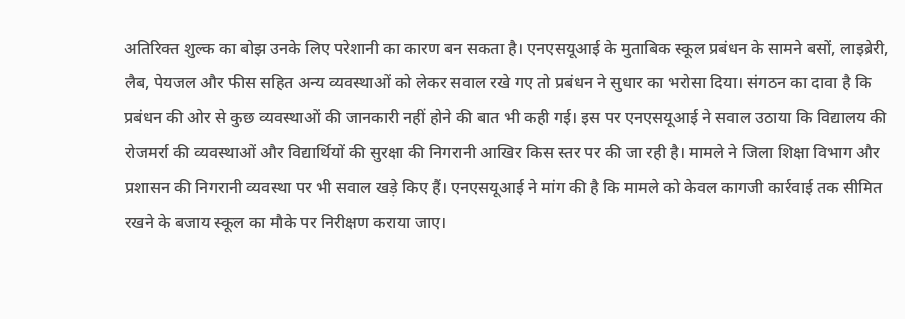अतिरिक्त शुल्क का बोझ उनके लिए परेशानी का कारण बन सकता है। एनएसयूआई के मुताबिक स्कूल प्रबंधन के सामने बसों, लाइब्रेरी, लैब, पेयजल और फीस सहित अन्य व्यवस्थाओं को लेकर सवाल रखे गए तो प्रबंधन ने सुधार का भरोसा दिया। संगठन का दावा है कि प्रबंधन की ओर से कुछ व्यवस्थाओं की जानकारी नहीं होने की बात भी कही गई। इस पर एनएसयूआई ने सवाल उठाया कि विद्यालय की रोजमर्रा की व्यवस्थाओं और विद्यार्थियों की सुरक्षा की निगरानी आखिर किस स्तर पर की जा रही है। मामले ने जिला शिक्षा विभाग और प्रशासन की निगरानी व्यवस्था पर भी सवाल खड़े किए हैं। एनएसयूआई ने मांग की है कि मामले को केवल कागजी कार्रवाई तक सीमित रखने के बजाय स्कूल का मौके पर निरीक्षण कराया जाए।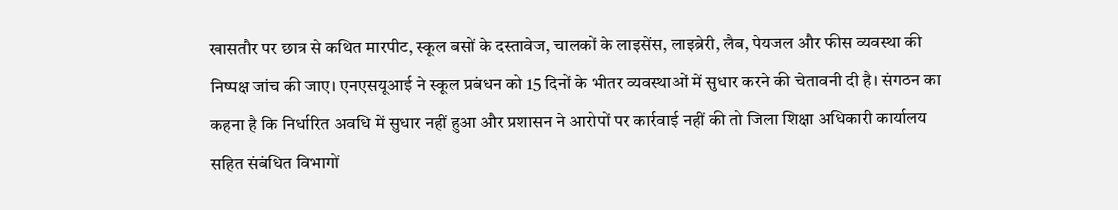खासतौर पर छात्र से कथित मारपीट, स्कूल बसों के दस्तावेज, चालकों के लाइसेंस, लाइब्रेरी, लैब, पेयजल और फीस व्यवस्था की निष्पक्ष जांच की जाए। एनएसयूआई ने स्कूल प्रबंधन को 15 दिनों के भीतर व्यवस्थाओं में सुधार करने की चेतावनी दी है। संगठन का कहना है कि निर्धारित अवधि में सुधार नहीं हुआ और प्रशासन ने आरोपों पर कार्रवाई नहीं की तो जिला शिक्षा अधिकारी कार्यालय सहित संबंधित विभागों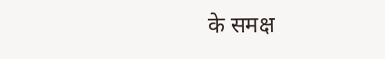के समक्ष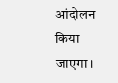आंदोलन किया जाएगा।